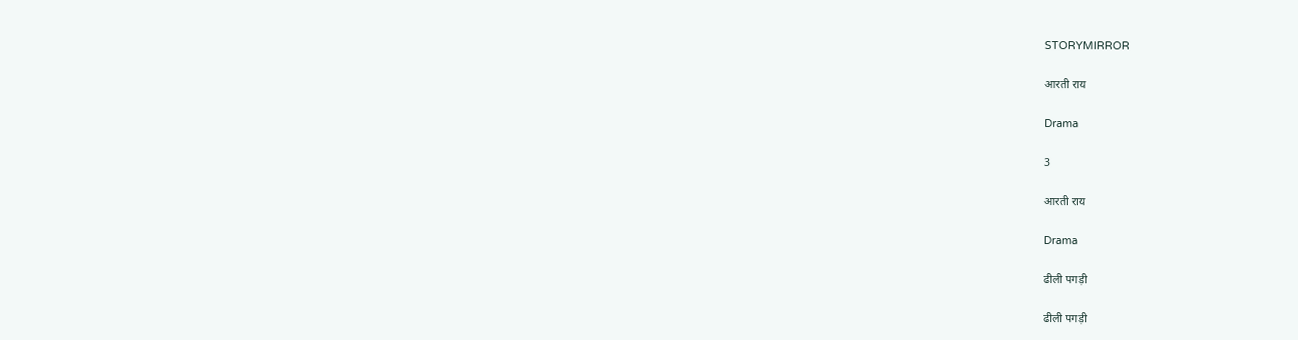STORYMIRROR

आरती राय

Drama

3

आरती राय

Drama

ढीली पगड़ी

ढीली पगड़ी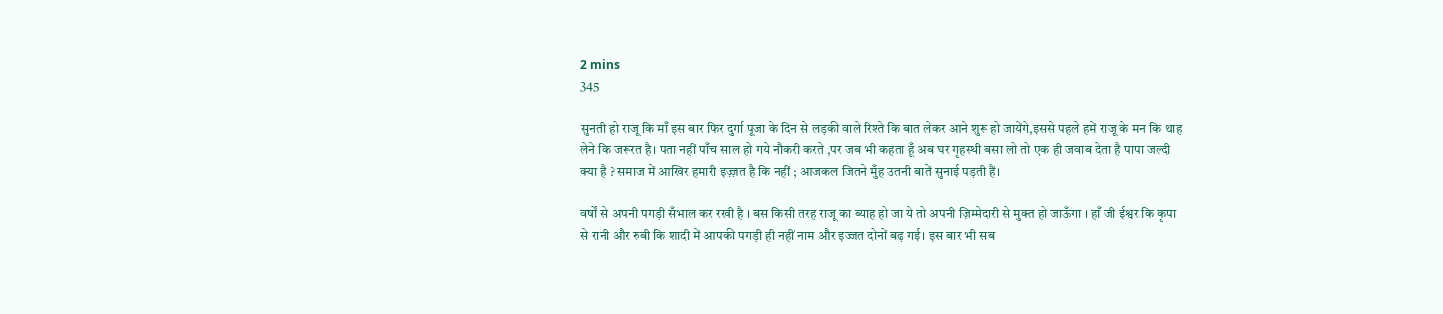2 mins
345

सुनती हो राजू कि माँ इस बार फिर दुर्गा पूजा के दिन से लड़की वाले रिश्ते कि बात लेकर आने शुरू हो जायेंगे,इससे पहले हमें राजू के मन कि थाह लेने कि जरूरत है। पता नहीं पाँच साल हो गये नौकरी करते ,पर जब भी कहता हूँ अब घर गृहस्थी बसा लो तो एक ही जवाब देता है पापा जल्दी क्या है ? समाज में आखिर हमारी इज़्ज़त है कि नहीं ; आजकल जितने मुँह उतनी बातें सुनाई पड़ती हैं।

वर्षों से अपनी पगड़ी सँभाल कर रखी है । बस किसी तरह राजू का ब्याह हो जा ये तो अपनी ज़िम्मेदारी से मुक्त हो जाऊँगा । हाँ जी ईश्वर कि कृपा से रानी और रुबी कि शादी में आपकी पगड़ी ही नहीं नाम और इज्जत दोनों बढ़ गई। इस बार भी सब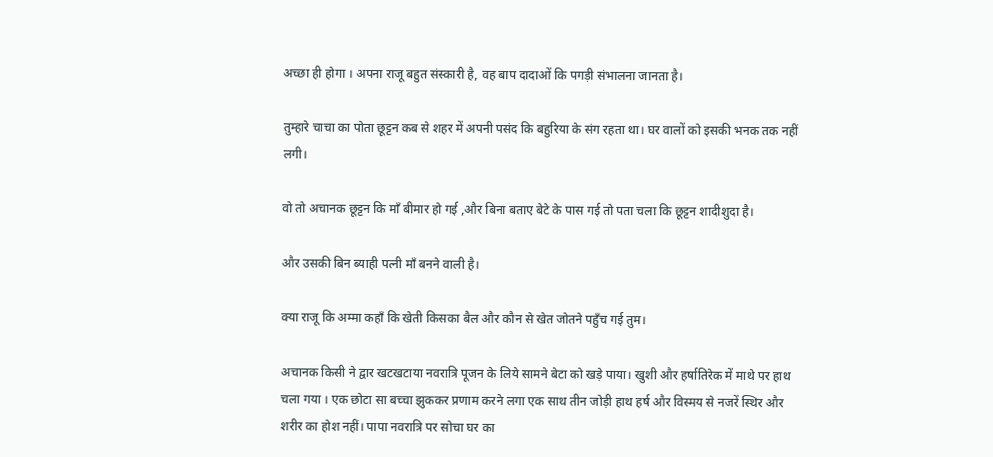अच्छा ही होगा । अपना राजू बहुत संस्कारी है, वह बाप दादाओं कि पगड़ी संभालना जानता है।

तुम्हारे चाचा का पोता छूट्टन कब से शहर में अपनी पसंद कि बहुरिया के संग रहता था। घर वालों को इसकी भनक तक नहीं लगी।

वो तो अचानक छूट्टन कि माँ बीमार हो गई ,और बिना बताए बेटे के पास गई तो पता चला कि छूट्टन शादीशुदा है।

और उसकी बिन ब्याही पत्नी माँ बनने वाली है।

क्या राजू कि अम्मा कहाँ कि खेती किसका बैल और कौन से खेत जोतने पहुँच गई तुम।

अचानक किसी ने द्वार खटखटाया नवरात्रि पूजन के लिये सामने बेटा को खड़े पाया। खुशी और हर्षातिरेक में माथे पर हाथ चला गया । एक छोटा सा बच्चा झुककर प्रणाम करने लगा एक साथ तीन जोड़ी हाथ हर्ष और विस्मय से नजरें स्थिर और शरीर का होश नहीं। पापा नवरात्रि पर सोचा घर का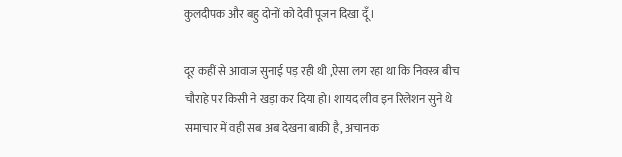कुलदीपक और बहु दोनों को देवी पूजन दिखा दूँ।

दूर कहीं से आवाज सुनाई पड़ रही थी ,ऐसा लग रहा था कि निवस्त्र बीच चौराहे पर किसी ने खड़ा कर दिया हो। शायद लीव इन रिलेशन सुने थे समाचार में वही सब अब देखना बाकी है, अचानक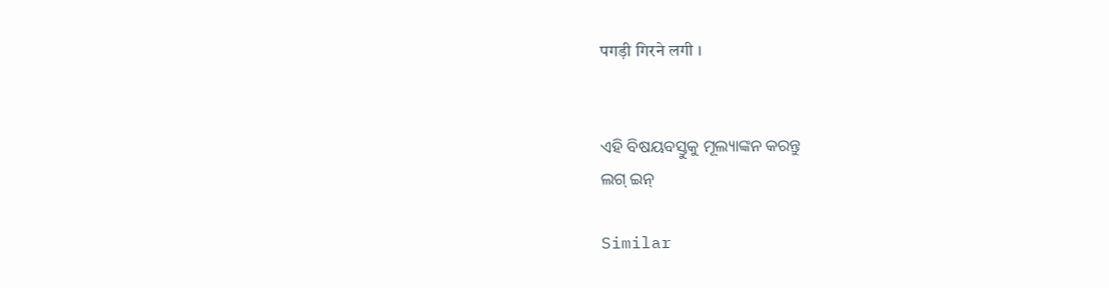पगड़ी गिरने लगी ।


ଏହି ବିଷୟବସ୍ତୁକୁ ମୂଲ୍ୟାଙ୍କନ କରନ୍ତୁ
ଲଗ୍ ଇନ୍

Similar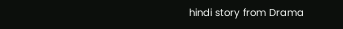hindi story from Drama